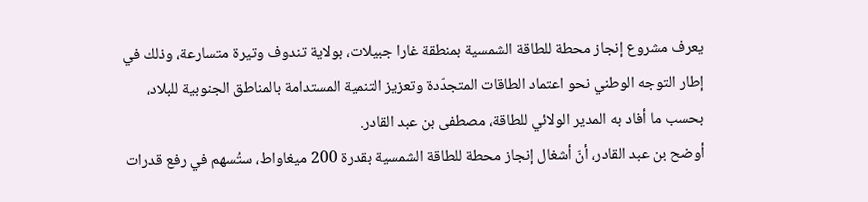يعرف مشروع إنجاز محطة للطاقة الشمسية بمنطقة غارا جبيلات، بولاية تندوف وتيرة متسارعة، وذلك في إطار التوجه الوطني نحو اعتماد الطاقات المتجدّدة وتعزيز التنمية المستدامة بالمناطق الجنوبية للبلاد، بحسب ما أفاد به المدير الولائي للطاقة، مصطفى بن عبد القادر.
أوضح بن عبد القادر، أنّ أشغال إنجاز محطة للطاقة الشمسية بقدرة 200 ميغاواط، ستُسهم في رفع قدرات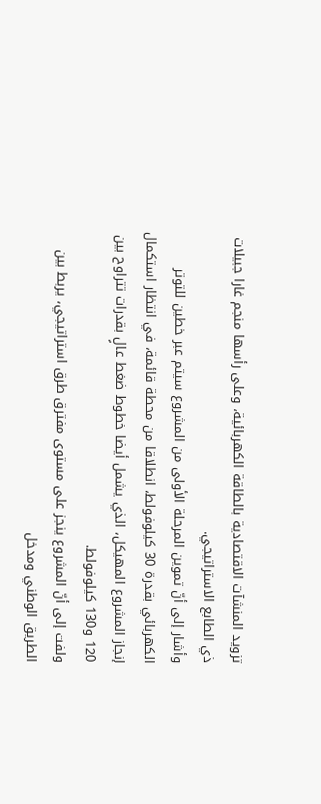تزويد المنشآت الاقتصادية بالطاقة الكهربائية، وعلى رأسها منجم غارا جبيلات ذي الطابع الاستراتيجي.
وأشار إلى أنّ تموين المرحلة الأولى من المشروع سيتم عبر خطين للتوتر الكهربائي بقدرة 30 كيلوفولط، انطلاقا من محطة قائمة، في انتظار استكمال إنجاز المشروع المهيكل، الذي يشمل أيضا خطوط ضغط عالٍ بقدرات تتراوح بين 120 و130 كيلوفولط.
ولفت إلى أنّ المشروع ينجز على مستوى مفترق طرق استراتيجي، يربط بين الطريق الوطني ومدخل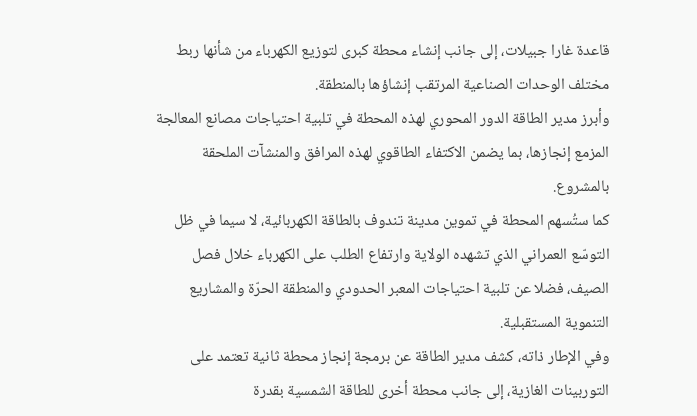قاعدة غارا جبيلات، إلى جانب إنشاء محطة كبرى لتوزيع الكهرباء من شأنها ربط مختلف الوحدات الصناعية المرتقب إنشاؤها بالمنطقة.
وأبرز مدير الطاقة الدور المحوري لهذه المحطة في تلبية احتياجات مصانع المعالجة المزمع إنجازها، بما يضمن الاكتفاء الطاقوي لهذه المرافق والمنشآت الملحقة بالمشروع.
كما ستُسهم المحطة في تموين مدينة تندوف بالطاقة الكهربائية، لا سيما في ظل التوسّع العمراني الذي تشهده الولاية وارتفاع الطلب على الكهرباء خلال فصل الصيف، فضلا عن تلبية احتياجات المعبر الحدودي والمنطقة الحرّة والمشاريع التنموية المستقبلية.
وفي الإطار ذاته، كشف مدير الطاقة عن برمجة إنجاز محطة ثانية تعتمد على التوربينات الغازية، إلى جانب محطة أخرى للطاقة الشمسية بقدرة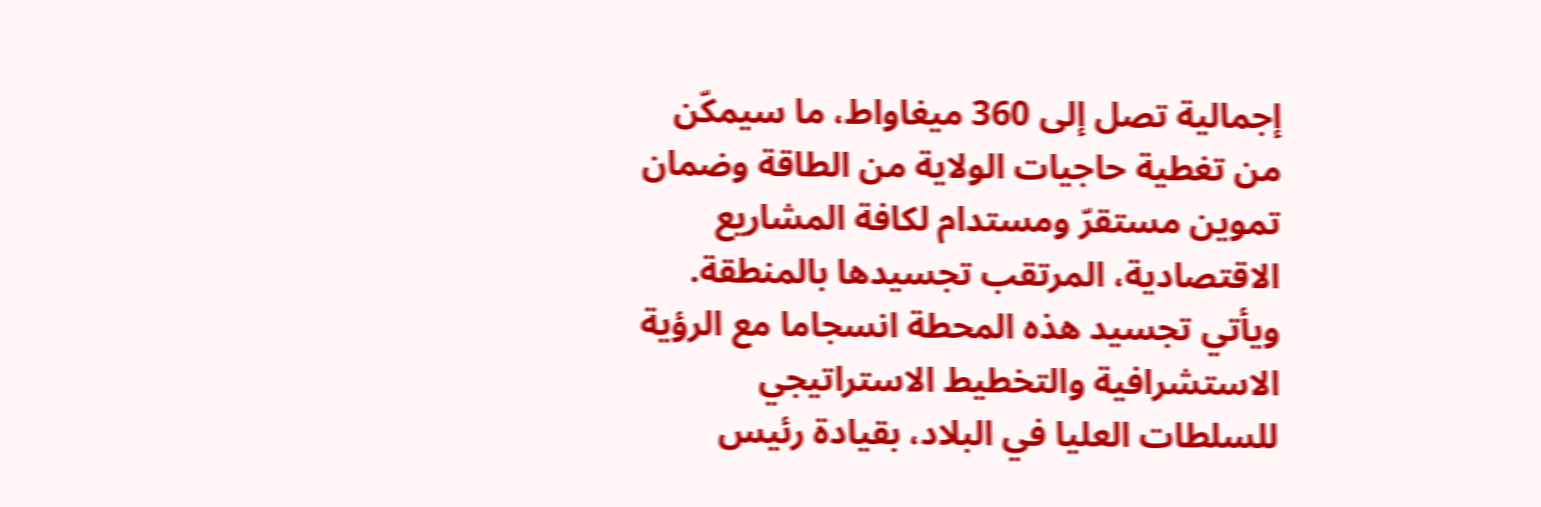إجمالية تصل إلى 360 ميغاواط، ما سيمكّن من تغطية حاجيات الولاية من الطاقة وضمان تموين مستقرّ ومستدام لكافة المشاريع الاقتصادية، المرتقب تجسيدها بالمنطقة.
ويأتي تجسيد هذه المحطة انسجاما مع الرؤية الاستشرافية والتخطيط الاستراتيجي للسلطات العليا في البلاد، بقيادة رئيس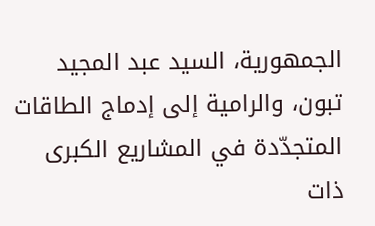الجمهورية، السيد عبد المجيد تبون، والرامية إلى إدماج الطاقات المتجدّدة في المشاريع الكبرى ذات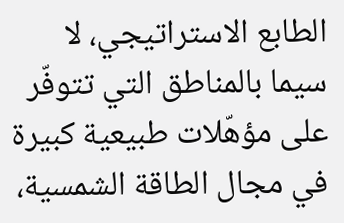الطابع الاستراتيجي، لا سيما بالمناطق التي تتوفّر على مؤهّلات طبيعية كبيرة في مجال الطاقة الشمسية،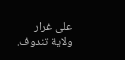على غرار ولاية تندوف.